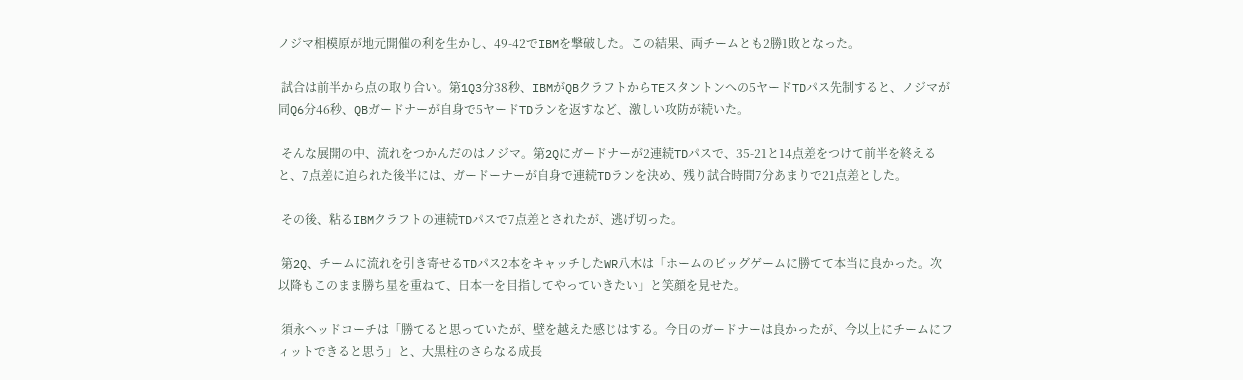ノジマ相模原が地元開催の利を生かし、49-42でIBMを撃破した。この結果、両チームとも2勝1敗となった。

 試合は前半から点の取り合い。第1Q3分38秒、IBMがQBクラフトからTEスタントンへの5ヤードTDパス先制すると、ノジマが同Q6分46秒、QBガードナーが自身で5ヤードTDランを返すなど、激しい攻防が続いた。

 そんな展開の中、流れをつかんだのはノジマ。第2Qにガードナーが2連続TDパスで、35-21と14点差をつけて前半を終えると、7点差に迫られた後半には、ガードーナーが自身で連続TDランを決め、残り試合時間7分あまりで21点差とした。

 その後、粘るIBMクラフトの連続TDパスで7点差とされたが、逃げ切った。

 第2Q、チームに流れを引き寄せるTDパス2本をキャッチしたWR八木は「ホームのビッグゲームに勝てて本当に良かった。次以降もこのまま勝ち星を重ねて、日本一を目指してやっていきたい」と笑顔を見せた。

 須永ヘッドコーチは「勝てると思っていたが、壁を越えた感じはする。今日のガードナーは良かったが、今以上にチームにフィットできると思う」と、大黒柱のさらなる成長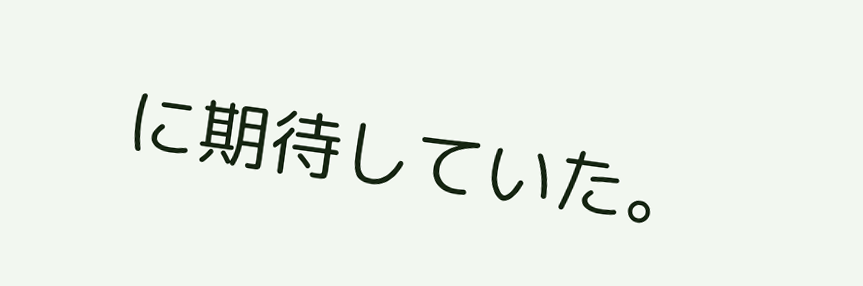に期待していた。